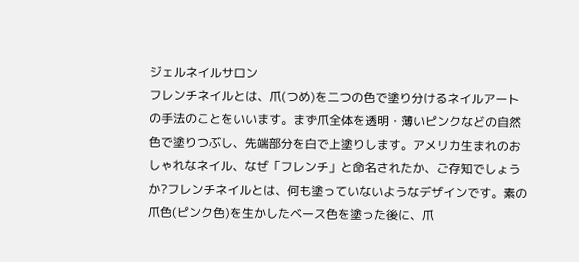ジェルネイルサロン
フレンチネイルとは、爪(つめ)を二つの色で塗り分けるネイルアートの手法のことをいいます。まず爪全体を透明・薄いピンクなどの自然色で塗りつぶし、先端部分を白で上塗りします。アメリカ生まれのおしゃれなネイル、なぜ「フレンチ」と命名されたか、ご存知でしょうか?フレンチネイルとは、何も塗っていないようなデザインです。素の爪色(ピンク色)を生かしたベース色を塗った後に、爪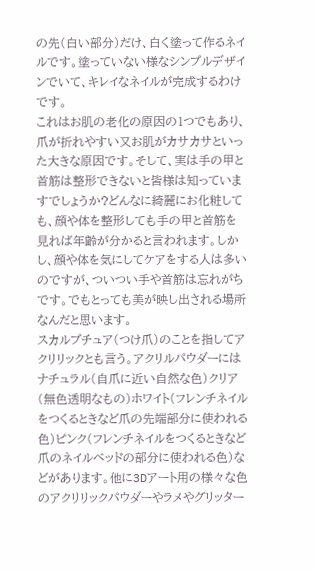の先(白い部分)だけ、白く塗って作るネイルです。塗っていない様なシンプルデザインでいて、キレイなネイルが完成するわけです。
これはお肌の老化の原因の1つでもあり、爪が折れやすい又お肌がカサカサといった大きな原因です。そして、実は手の甲と首筋は整形できないと皆様は知っていますでしょうか?どんなに綺麗にお化粧しても、顔や体を整形しても手の甲と首筋を見れば年齢が分かると言われます。しかし、顔や体を気にしてケアをする人は多いのですが、ついつい手や首筋は忘れがちです。でもとっても美が映し出される場所なんだと思います。
スカルプチュア(つけ爪)のことを指してアクリリックとも言う。アクリルパウダーにはナチュラル(自爪に近い自然な色)クリア(無色透明なもの)ホワイト(フレンチネイルをつくるときなど爪の先端部分に使われる色)ピンク(フレンチネイルをつくるときなど爪のネイルベッドの部分に使われる色)などがあります。他に3Dアート用の様々な色のアクリリックパウダーやラメやグリッター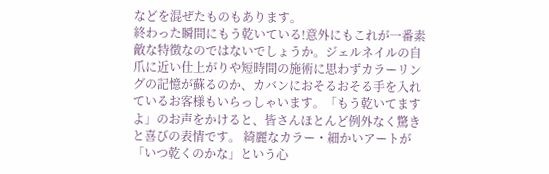などを混ぜたものもあります。
終わった瞬間にもう乾いている!意外にもこれが一番素敵な特徴なのではないでしょうか。ジェルネイルの自爪に近い仕上がりや短時間の施術に思わずカラーリングの記憶が蘇るのか、カバンにおそるおそる手を入れているお客様もいらっしゃいます。「もう乾いてますよ」のお声をかけると、皆さんほとんど例外なく驚きと喜びの表情です。 綺麗なカラー・細かいアートが「いつ乾くのかな」という心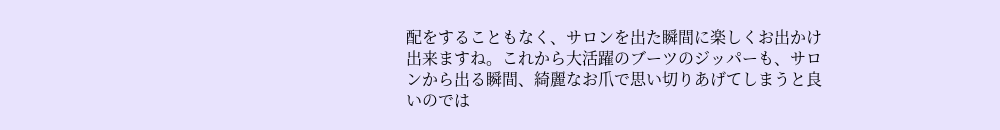配をすることもなく、サロンを出た瞬間に楽しくお出かけ出来ますね。これから大活躍のブーツのジッパーも、サロンから出る瞬間、綺麗なお爪で思い切りあげてしまうと良いのでは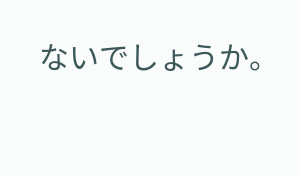ないでしょうか。